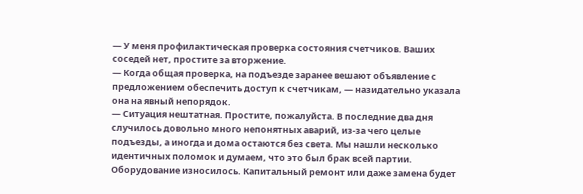— У меня профилактическая проверка состояния счетчиков. Ваших соседей нет, простите за вторжение.
— Когда общая проверка, на подъезде заранее вешают объявление с предложением обеспечить доступ к счетчикам, — назидательно указала она на явный непорядок.
— Ситуация нештатная. Простите, пожалуйста. В последние два дня случилось довольно много непонятных аварий, из-за чего целые подъезды, а иногда и дома остаются без света. Мы нашли несколько идентичных поломок и думаем, что это был брак всей партии. Оборудование износилось. Капитальный ремонт или даже замена будет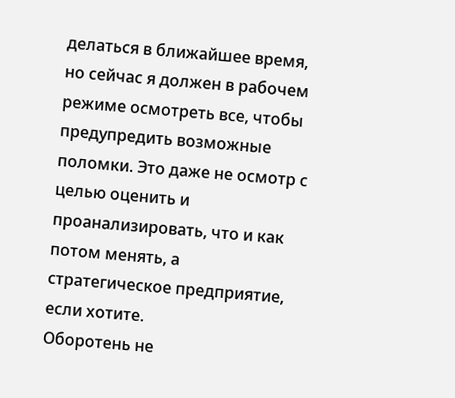делаться в ближайшее время, но сейчас я должен в рабочем режиме осмотреть все, чтобы предупредить возможные поломки. Это даже не осмотр с целью оценить и проанализировать, что и как потом менять, а стратегическое предприятие, если хотите.
Оборотень не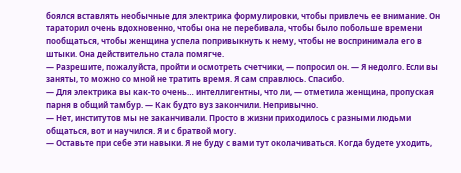боялся вставлять необычные для электрика формулировки, чтобы привлечь ее внимание. Он тараторил очень вдохновенно, чтобы она не перебивала, чтобы было побольше времени пообщаться, чтобы женщина успела попривыкнуть к нему, чтобы не воспринимала его в штыки. Она действительно стала помягче.
— Разрешите, пожалуйста, пройти и осмотреть счетчики, — попросил он. — Я недолго. Если вы заняты, то можно со мной не тратить время. Я сам справлюсь. Спасибо.
— Для электрика вы как-то очень… интеллигентны, что ли, — отметила женщина, пропуская парня в общий тамбур. — Как будто вуз закончили. Непривычно.
— Нет, институтов мы не заканчивали. Просто в жизни приходилось с разными людьми общаться, вот и научился. Я и с братвой могу.
— Оставьте при себе эти навыки. Я не буду с вами тут околачиваться. Когда будете уходить,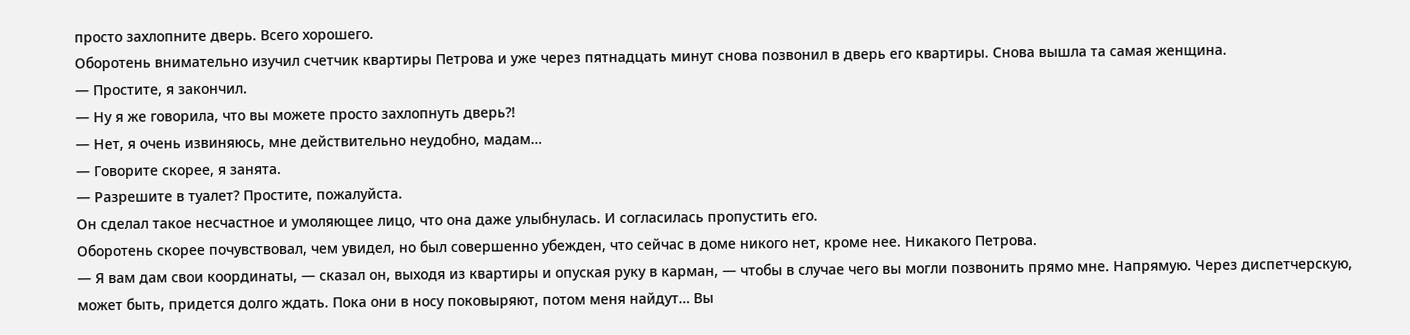просто захлопните дверь. Всего хорошего.
Оборотень внимательно изучил счетчик квартиры Петрова и уже через пятнадцать минут снова позвонил в дверь его квартиры. Снова вышла та самая женщина.
— Простите, я закончил.
— Ну я же говорила, что вы можете просто захлопнуть дверь?!
— Нет, я очень извиняюсь, мне действительно неудобно, мадам…
— Говорите скорее, я занята.
— Разрешите в туалет? Простите, пожалуйста.
Он сделал такое несчастное и умоляющее лицо, что она даже улыбнулась. И согласилась пропустить его.
Оборотень скорее почувствовал, чем увидел, но был совершенно убежден, что сейчас в доме никого нет, кроме нее. Никакого Петрова.
— Я вам дам свои координаты, — сказал он, выходя из квартиры и опуская руку в карман, — чтобы в случае чего вы могли позвонить прямо мне. Напрямую. Через диспетчерскую, может быть, придется долго ждать. Пока они в носу поковыряют, потом меня найдут… Вы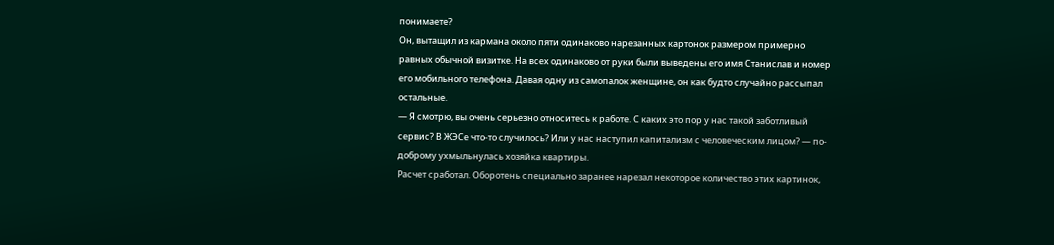понимаете?
Он, вытащил из кармана около пяти одинаково нарезанных картонок размером примерно равных обычной визитке. На всех одинаково от руки были выведены его имя Станислав и номер его мобильного телефона. Давая одну из самопалок женщине, он как будто случайно рассыпал остальные.
— Я смотрю, вы очень серьезно относитесь к работе. С каких это пор у нас такой заботливый сервис? В ЖЭСе что-то случилось? Или у нас наступил капитализм с человеческим лицом? — по-доброму ухмыльнулась хозяйка квартиры.
Расчет сработал. Оборотень специально заранее нарезал некоторое количество этих картинок,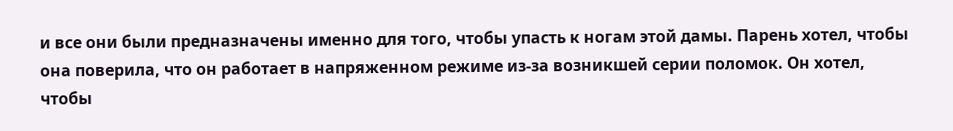и все они были предназначены именно для того, чтобы упасть к ногам этой дамы. Парень хотел, чтобы она поверила, что он работает в напряженном режиме из-за возникшей серии поломок. Он хотел, чтобы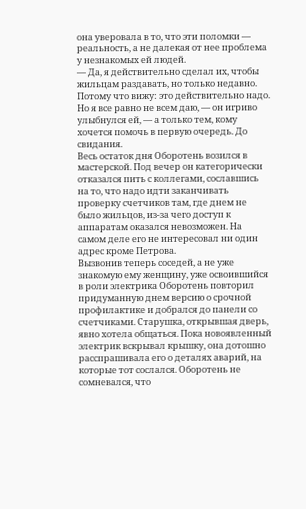она уверовала в то, что эти поломки — реальность, а не далекая от нее проблема у незнакомых ей людей.
— Да, я действительно сделал их, чтобы жильцам раздавать, но только недавно. Потому что вижу: это действительно надо. Но я все равно не всем даю, — он игриво улыбнулся ей, — а только тем, кому хочется помочь в первую очередь. До свидания.
Весь остаток дня Оборотень возился в мастерской. Под вечер он категорически отказался пить с коллегами, сославшись на то, что надо идти заканчивать проверку счетчиков там, где днем не было жильцов, из-за чего доступ к аппаратам оказался невозможен. На самом деле его не интересовал ни один адрес кроме Петрова.
Вызвонив теперь соседей, а не уже знакомую ему женщину, уже освоившийся в роли электрика Оборотень повторил придуманную днем версию о срочной профилактике и добрался до панели со счетчиками. Старушка, открывшая дверь, явно хотела общаться. Пока новоявленный электрик вскрывал крышку, она дотошно расспрашивала его о деталях аварий, на которые тот сослался. Оборотень не сомневался, что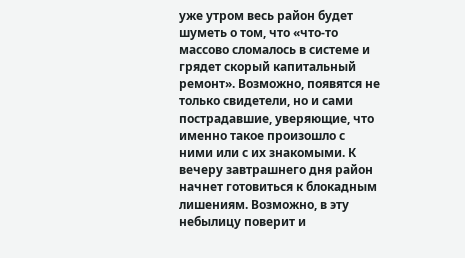уже утром весь район будет шуметь о том, что «что-то массово сломалось в системе и грядет скорый капитальный ремонт». Возможно, появятся не только свидетели, но и сами пострадавшие, уверяющие, что именно такое произошло с ними или с их знакомыми. К вечеру завтрашнего дня район начнет готовиться к блокадным лишениям. Возможно, в эту небылицу поверит и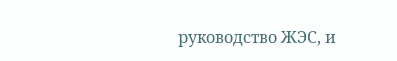руководство ЖЭС, и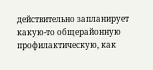действительно запланирует какую-то общерайонную профилактическую, как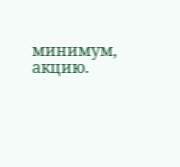минимум, акцию.